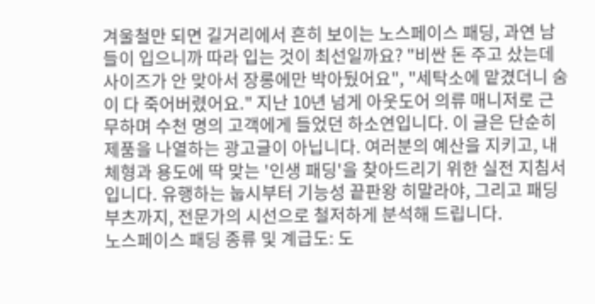겨울철만 되면 길거리에서 흔히 보이는 노스페이스 패딩, 과연 남들이 입으니까 따라 입는 것이 최선일까요? "비싼 돈 주고 샀는데 사이즈가 안 맞아서 장롱에만 박아뒀어요", "세탁소에 맡겼더니 숨이 다 죽어버렸어요." 지난 10년 넘게 아웃도어 의류 매니저로 근무하며 수천 명의 고객에게 들었던 하소연입니다. 이 글은 단순히 제품을 나열하는 광고글이 아닙니다. 여러분의 예산을 지키고, 내 체형과 용도에 딱 맞는 '인생 패딩'을 찾아드리기 위한 실전 지침서입니다. 유행하는 눕시부터 기능성 끝판왕 히말라야, 그리고 패딩 부츠까지, 전문가의 시선으로 철저하게 분석해 드립니다.
노스페이스 패딩 종류 및 계급도: 도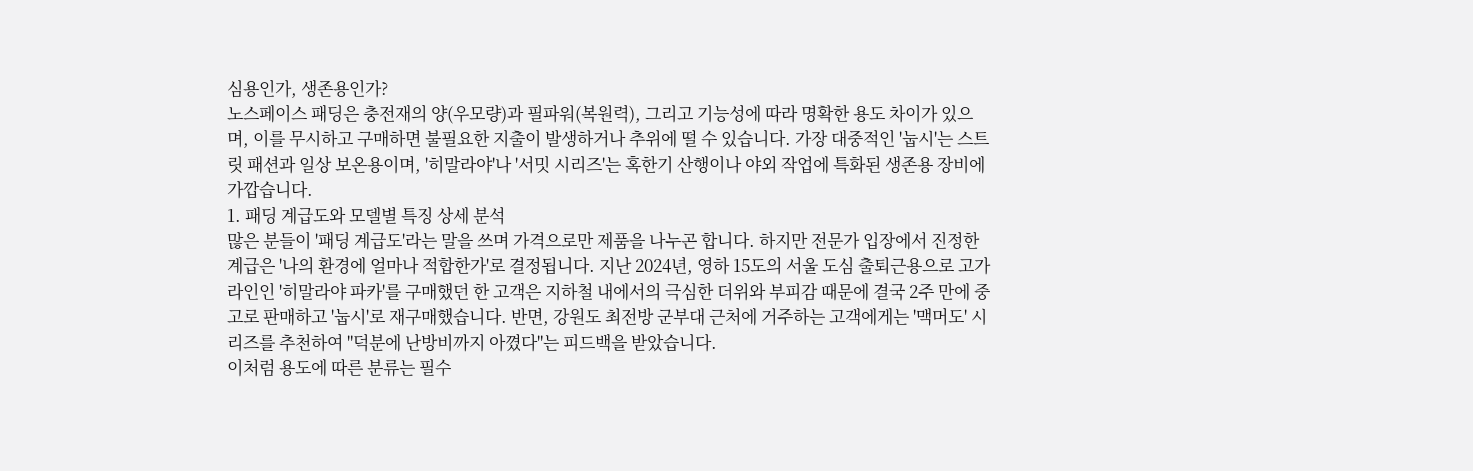심용인가, 생존용인가?
노스페이스 패딩은 충전재의 양(우모량)과 필파워(복원력), 그리고 기능성에 따라 명확한 용도 차이가 있으며, 이를 무시하고 구매하면 불필요한 지출이 발생하거나 추위에 떨 수 있습니다. 가장 대중적인 '눕시'는 스트릿 패션과 일상 보온용이며, '히말라야'나 '서밋 시리즈'는 혹한기 산행이나 야외 작업에 특화된 생존용 장비에 가깝습니다.
1. 패딩 계급도와 모델별 특징 상세 분석
많은 분들이 '패딩 계급도'라는 말을 쓰며 가격으로만 제품을 나누곤 합니다. 하지만 전문가 입장에서 진정한 계급은 '나의 환경에 얼마나 적합한가'로 결정됩니다. 지난 2024년, 영하 15도의 서울 도심 출퇴근용으로 고가 라인인 '히말라야 파카'를 구매했던 한 고객은 지하철 내에서의 극심한 더위와 부피감 때문에 결국 2주 만에 중고로 판매하고 '눕시'로 재구매했습니다. 반면, 강원도 최전방 군부대 근처에 거주하는 고객에게는 '맥머도' 시리즈를 추천하여 "덕분에 난방비까지 아꼈다"는 피드백을 받았습니다.
이처럼 용도에 따른 분류는 필수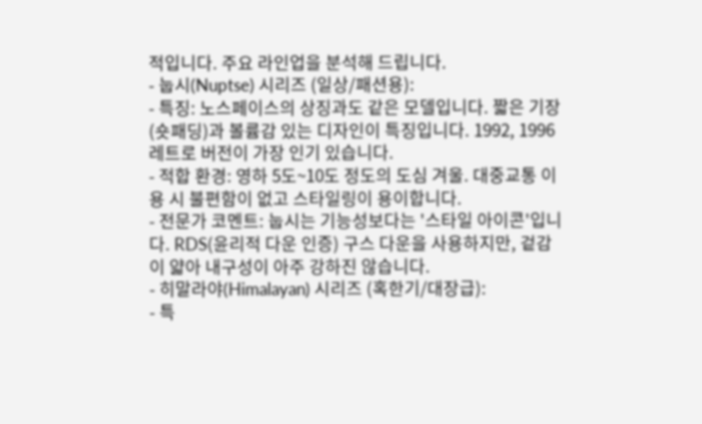적입니다. 주요 라인업을 분석해 드립니다.
- 눕시(Nuptse) 시리즈 (일상/패션용):
- 특징: 노스페이스의 상징과도 같은 모델입니다. 짧은 기장(숏패딩)과 볼륨감 있는 디자인이 특징입니다. 1992, 1996 레트로 버전이 가장 인기 있습니다.
- 적합 환경: 영하 5도~10도 정도의 도심 겨울. 대중교통 이용 시 불편함이 없고 스타일링이 용이합니다.
- 전문가 코멘트: 눕시는 기능성보다는 '스타일 아이콘'입니다. RDS(윤리적 다운 인증) 구스 다운을 사용하지만, 겉감이 얇아 내구성이 아주 강하진 않습니다.
- 히말라야(Himalayan) 시리즈 (혹한기/대장급):
- 특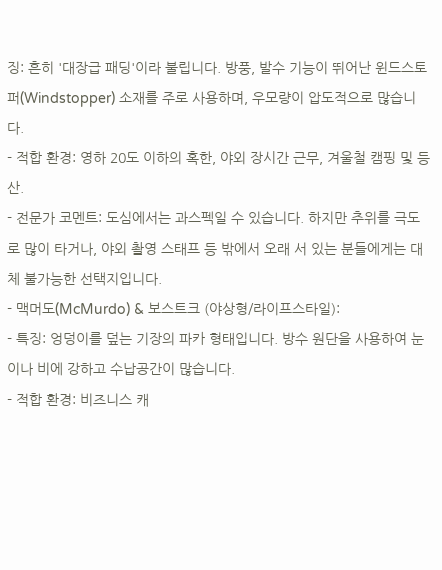징: 흔히 '대장급 패딩'이라 불립니다. 방풍, 발수 기능이 뛰어난 윈드스토퍼(Windstopper) 소재를 주로 사용하며, 우모량이 압도적으로 많습니다.
- 적합 환경: 영하 20도 이하의 혹한, 야외 장시간 근무, 겨울철 캠핑 및 등산.
- 전문가 코멘트: 도심에서는 과스펙일 수 있습니다. 하지만 추위를 극도로 많이 타거나, 야외 촬영 스태프 등 밖에서 오래 서 있는 분들에게는 대체 불가능한 선택지입니다.
- 맥머도(McMurdo) & 보스트크 (야상형/라이프스타일):
- 특징: 엉덩이를 덮는 기장의 파카 형태입니다. 방수 원단을 사용하여 눈이나 비에 강하고 수납공간이 많습니다.
- 적합 환경: 비즈니스 캐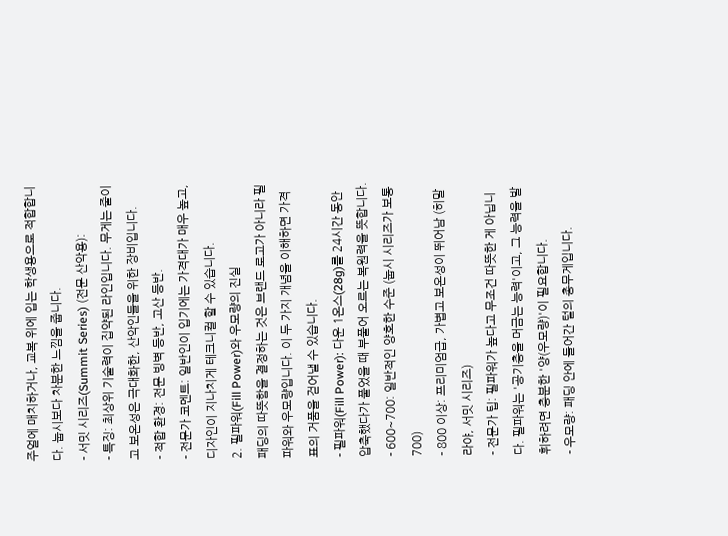주얼에 매치하거나, 교복 위에 입는 학생용으로 적합합니다. 눕시보다 차분한 느낌을 줍니다.
- 서밋 시리즈(Summit Series) (전문 산악용):
- 특징: 최상위 기술력이 집약된 라인입니다. 무게는 줄이고 보온성은 극대화한, 산악인들을 위한 장비입니다.
- 적합 환경: 전문 빙벽 등반, 고산 등반.
- 전문가 코멘트: 일반인이 입기에는 가격대가 매우 높고, 디자인이 지나치게 테크니컬 할 수 있습니다.
2. 필파워(Fill Power)와 우모량의 진실
패딩의 따뜻함을 결정하는 것은 브랜드 로고가 아니라 필파워와 우모량입니다. 이 두 가지 개념을 이해하면 가격표의 거품을 걷어낼 수 있습니다.
- 필파워(Fill Power): 다운 1온스(28g)를 24시간 동안 압축했다가 풀었을 때 부풀어 오르는 복원력을 뜻합니다.
- 600~700: 일반적인 양호한 수준 (눕시 시리즈가 보통 700)
- 800 이상: 프리미엄급, 가볍고 보온성이 뛰어남 (히말라야, 서밋 시리즈)
- 전문가 팁: 필파워가 높다고 무조건 따뜻한 게 아닙니다. 필파워는 '공기층을 머금는 능력'이고, 그 능력을 발휘하려면 충분한 '양(우모량)'이 필요합니다.
- 우모량: 패딩 안에 들어간 털의 총무게입니다.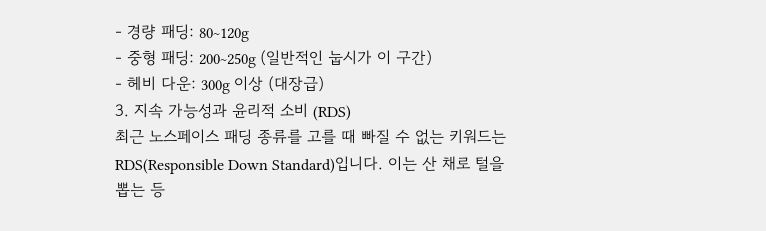- 경량 패딩: 80~120g
- 중형 패딩: 200~250g (일반적인 눕시가 이 구간)
- 헤비 다운: 300g 이상 (대장급)
3. 지속 가능성과 윤리적 소비 (RDS)
최근 노스페이스 패딩 종류를 고를 때 빠질 수 없는 키워드는 RDS(Responsible Down Standard)입니다. 이는 산 채로 털을 뽑는 등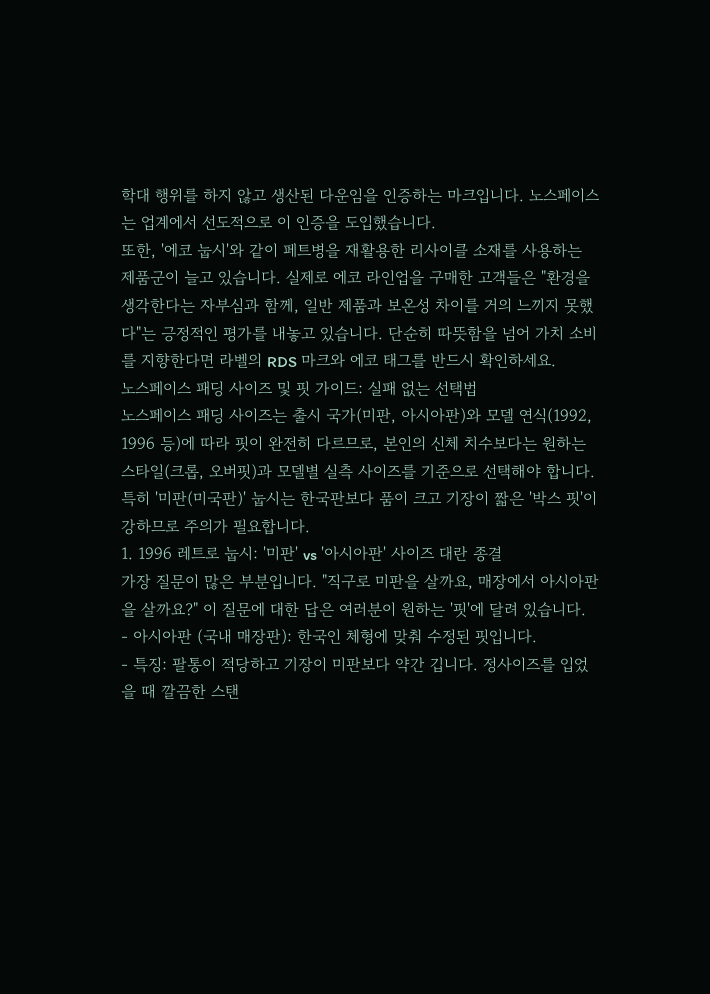학대 행위를 하지 않고 생산된 다운임을 인증하는 마크입니다. 노스페이스는 업계에서 선도적으로 이 인증을 도입했습니다.
또한, '에코 눕시'와 같이 페트병을 재활용한 리사이클 소재를 사용하는 제품군이 늘고 있습니다. 실제로 에코 라인업을 구매한 고객들은 "환경을 생각한다는 자부심과 함께, 일반 제품과 보온성 차이를 거의 느끼지 못했다"는 긍정적인 평가를 내놓고 있습니다. 단순히 따뜻함을 넘어 가치 소비를 지향한다면 라벨의 RDS 마크와 에코 태그를 반드시 확인하세요.
노스페이스 패딩 사이즈 및 핏 가이드: 실패 없는 선택법
노스페이스 패딩 사이즈는 출시 국가(미판, 아시아판)와 모델 연식(1992, 1996 등)에 따라 핏이 완전히 다르므로, 본인의 신체 치수보다는 원하는 스타일(크롭, 오버핏)과 모델별 실측 사이즈를 기준으로 선택해야 합니다. 특히 '미판(미국판)' 눕시는 한국판보다 품이 크고 기장이 짧은 '박스 핏'이 강하므로 주의가 필요합니다.
1. 1996 레트로 눕시: '미판' vs '아시아판' 사이즈 대란 종결
가장 질문이 많은 부분입니다. "직구로 미판을 살까요, 매장에서 아시아판을 살까요?" 이 질문에 대한 답은 여러분이 원하는 '핏'에 달려 있습니다.
- 아시아판 (국내 매장판): 한국인 체형에 맞춰 수정된 핏입니다.
- 특징: 팔통이 적당하고 기장이 미판보다 약간 깁니다. 정사이즈를 입었을 때 깔끔한 스탠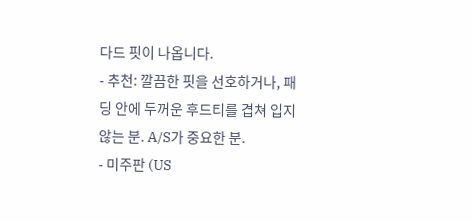다드 핏이 나옵니다.
- 추천: 깔끔한 핏을 선호하거나, 패딩 안에 두꺼운 후드티를 겹쳐 입지 않는 분. A/S가 중요한 분.
- 미주판 (US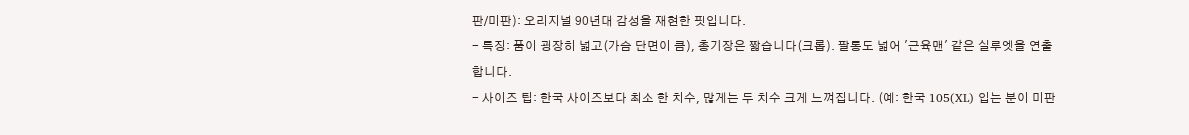판/미판): 오리지널 90년대 감성을 재현한 핏입니다.
- 특징: 품이 굉장히 넓고(가슴 단면이 큼), 총기장은 짧습니다(크롭). 팔통도 넓어 '근육맨' 같은 실루엣을 연출합니다.
- 사이즈 팁: 한국 사이즈보다 최소 한 치수, 많게는 두 치수 크게 느껴집니다. (예: 한국 105(XL) 입는 분이 미판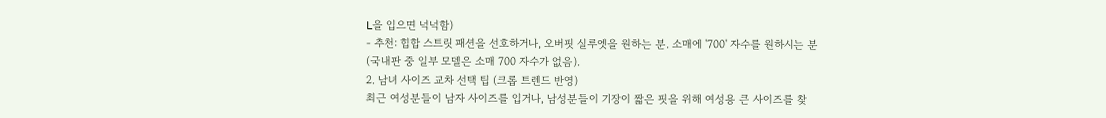L을 입으면 넉넉함)
- 추천: 힙합 스트릿 패션을 선호하거나, 오버핏 실루엣을 원하는 분. 소매에 '700' 자수를 원하시는 분(국내판 중 일부 모델은 소매 700 자수가 없음).
2. 남녀 사이즈 교차 선택 팁 (크롭 트렌드 반영)
최근 여성분들이 남자 사이즈를 입거나, 남성분들이 기장이 짧은 핏을 위해 여성용 큰 사이즈를 찾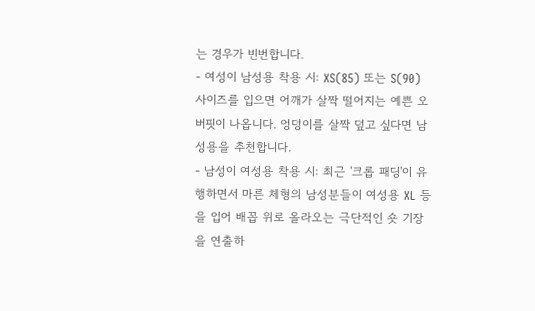는 경우가 빈번합니다.
- 여성이 남성용 착용 시: XS(85) 또는 S(90) 사이즈를 입으면 어깨가 살짝 떨어지는 예쁜 오버핏이 나옵니다. 엉덩이를 살짝 덮고 싶다면 남성용을 추천합니다.
- 남성이 여성용 착용 시: 최근 '크롭 패딩'이 유행하면서 마른 체형의 남성분들이 여성용 XL 등을 입어 배꼽 위로 올라오는 극단적인 숏 기장을 연출하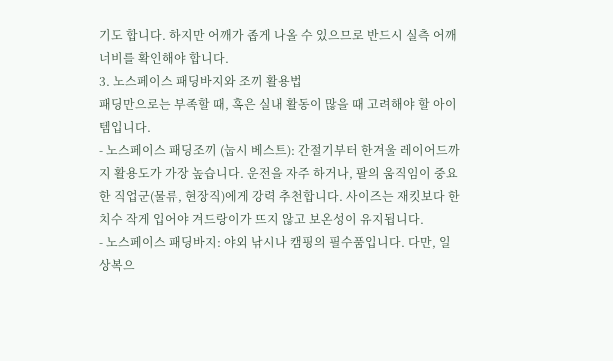기도 합니다. 하지만 어깨가 좁게 나올 수 있으므로 반드시 실측 어깨너비를 확인해야 합니다.
3. 노스페이스 패딩바지와 조끼 활용법
패딩만으로는 부족할 때, 혹은 실내 활동이 많을 때 고려해야 할 아이템입니다.
- 노스페이스 패딩조끼 (눕시 베스트): 간절기부터 한겨울 레이어드까지 활용도가 가장 높습니다. 운전을 자주 하거나, 팔의 움직임이 중요한 직업군(물류, 현장직)에게 강력 추천합니다. 사이즈는 재킷보다 한 치수 작게 입어야 겨드랑이가 뜨지 않고 보온성이 유지됩니다.
- 노스페이스 패딩바지: 야외 낚시나 캠핑의 필수품입니다. 다만, 일상복으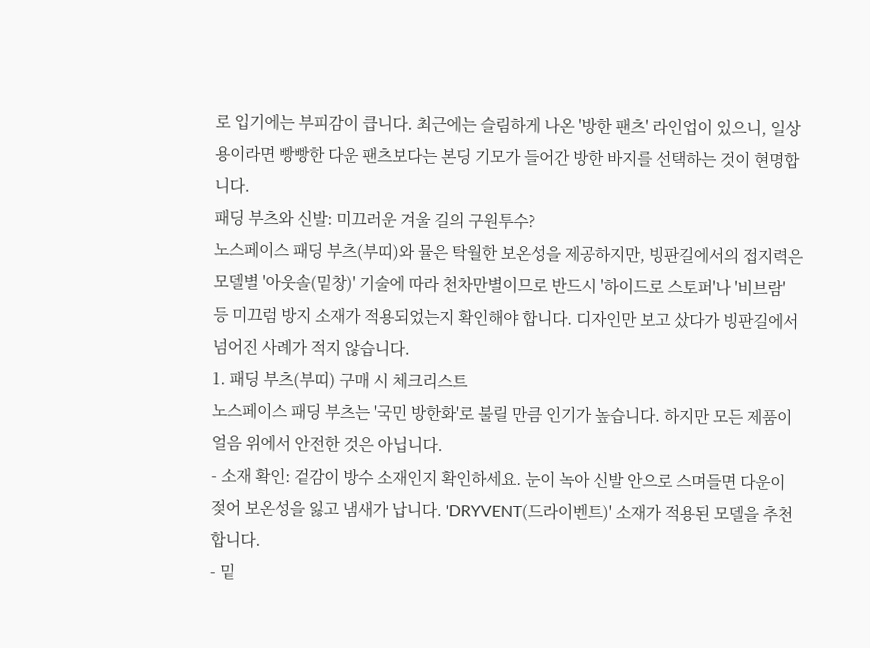로 입기에는 부피감이 큽니다. 최근에는 슬림하게 나온 '방한 팬츠' 라인업이 있으니, 일상용이라면 빵빵한 다운 팬츠보다는 본딩 기모가 들어간 방한 바지를 선택하는 것이 현명합니다.
패딩 부츠와 신발: 미끄러운 겨울 길의 구원투수?
노스페이스 패딩 부츠(부띠)와 뮬은 탁월한 보온성을 제공하지만, 빙판길에서의 접지력은 모델별 '아웃솔(밑창)' 기술에 따라 천차만별이므로 반드시 '하이드로 스토퍼'나 '비브람' 등 미끄럼 방지 소재가 적용되었는지 확인해야 합니다. 디자인만 보고 샀다가 빙판길에서 넘어진 사례가 적지 않습니다.
1. 패딩 부츠(부띠) 구매 시 체크리스트
노스페이스 패딩 부츠는 '국민 방한화'로 불릴 만큼 인기가 높습니다. 하지만 모든 제품이 얼음 위에서 안전한 것은 아닙니다.
- 소재 확인: 겉감이 방수 소재인지 확인하세요. 눈이 녹아 신발 안으로 스며들면 다운이 젖어 보온성을 잃고 냄새가 납니다. 'DRYVENT(드라이벤트)' 소재가 적용된 모델을 추천합니다.
- 밑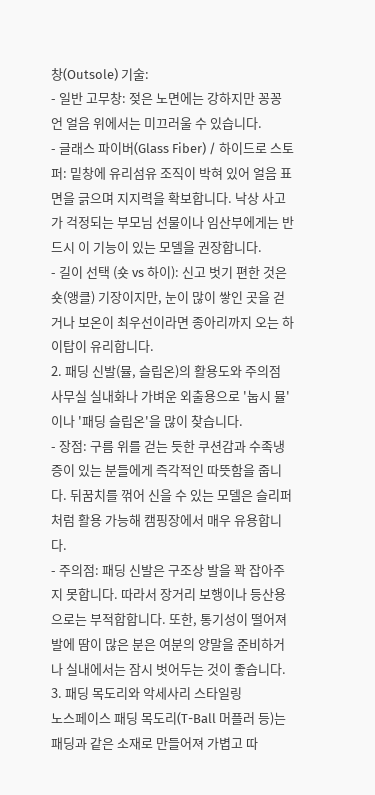창(Outsole) 기술:
- 일반 고무창: 젖은 노면에는 강하지만 꽁꽁 언 얼음 위에서는 미끄러울 수 있습니다.
- 글래스 파이버(Glass Fiber) / 하이드로 스토퍼: 밑창에 유리섬유 조직이 박혀 있어 얼음 표면을 긁으며 지지력을 확보합니다. 낙상 사고가 걱정되는 부모님 선물이나 임산부에게는 반드시 이 기능이 있는 모델을 권장합니다.
- 길이 선택 (숏 vs 하이): 신고 벗기 편한 것은 숏(앵클) 기장이지만, 눈이 많이 쌓인 곳을 걷거나 보온이 최우선이라면 종아리까지 오는 하이탑이 유리합니다.
2. 패딩 신발(뮬, 슬립온)의 활용도와 주의점
사무실 실내화나 가벼운 외출용으로 '눕시 뮬'이나 '패딩 슬립온'을 많이 찾습니다.
- 장점: 구름 위를 걷는 듯한 쿠션감과 수족냉증이 있는 분들에게 즉각적인 따뜻함을 줍니다. 뒤꿈치를 꺾어 신을 수 있는 모델은 슬리퍼처럼 활용 가능해 캠핑장에서 매우 유용합니다.
- 주의점: 패딩 신발은 구조상 발을 꽉 잡아주지 못합니다. 따라서 장거리 보행이나 등산용으로는 부적합합니다. 또한, 통기성이 떨어져 발에 땀이 많은 분은 여분의 양말을 준비하거나 실내에서는 잠시 벗어두는 것이 좋습니다.
3. 패딩 목도리와 악세사리 스타일링
노스페이스 패딩 목도리(T-Ball 머플러 등)는 패딩과 같은 소재로 만들어져 가볍고 따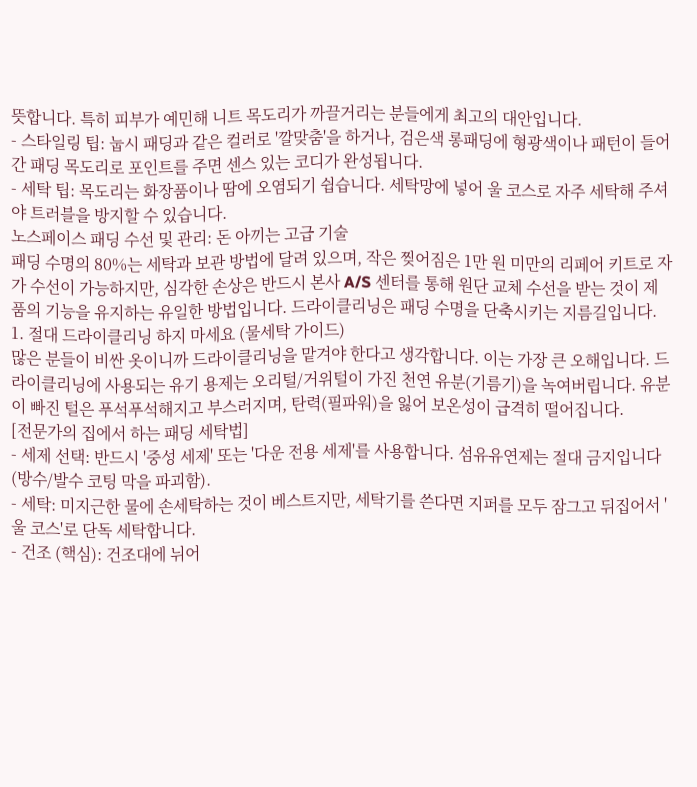뜻합니다. 특히 피부가 예민해 니트 목도리가 까끌거리는 분들에게 최고의 대안입니다.
- 스타일링 팁: 눕시 패딩과 같은 컬러로 '깔맞춤'을 하거나, 검은색 롱패딩에 형광색이나 패턴이 들어간 패딩 목도리로 포인트를 주면 센스 있는 코디가 완성됩니다.
- 세탁 팁: 목도리는 화장품이나 땀에 오염되기 쉽습니다. 세탁망에 넣어 울 코스로 자주 세탁해 주셔야 트러블을 방지할 수 있습니다.
노스페이스 패딩 수선 및 관리: 돈 아끼는 고급 기술
패딩 수명의 80%는 세탁과 보관 방법에 달려 있으며, 작은 찢어짐은 1만 원 미만의 리페어 키트로 자가 수선이 가능하지만, 심각한 손상은 반드시 본사 A/S 센터를 통해 원단 교체 수선을 받는 것이 제품의 기능을 유지하는 유일한 방법입니다. 드라이클리닝은 패딩 수명을 단축시키는 지름길입니다.
1. 절대 드라이클리닝 하지 마세요 (물세탁 가이드)
많은 분들이 비싼 옷이니까 드라이클리닝을 맡겨야 한다고 생각합니다. 이는 가장 큰 오해입니다. 드라이클리닝에 사용되는 유기 용제는 오리털/거위털이 가진 천연 유분(기름기)을 녹여버립니다. 유분이 빠진 털은 푸석푸석해지고 부스러지며, 탄력(필파워)을 잃어 보온성이 급격히 떨어집니다.
[전문가의 집에서 하는 패딩 세탁법]
- 세제 선택: 반드시 '중성 세제' 또는 '다운 전용 세제'를 사용합니다. 섬유유연제는 절대 금지입니다(방수/발수 코팅 막을 파괴함).
- 세탁: 미지근한 물에 손세탁하는 것이 베스트지만, 세탁기를 쓴다면 지퍼를 모두 잠그고 뒤집어서 '울 코스'로 단독 세탁합니다.
- 건조 (핵심): 건조대에 뉘어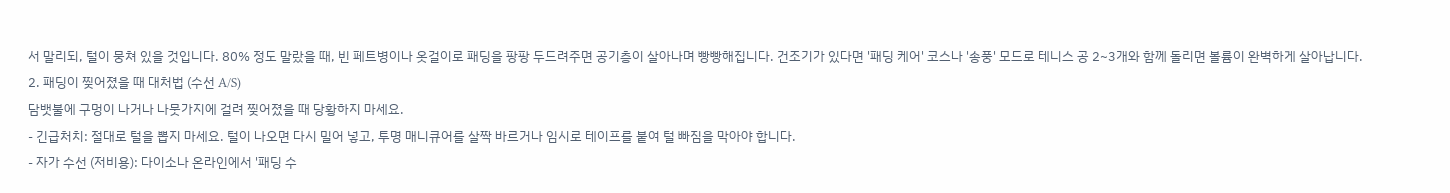서 말리되, 털이 뭉쳐 있을 것입니다. 80% 정도 말랐을 때, 빈 페트병이나 옷걸이로 패딩을 팡팡 두드려주면 공기층이 살아나며 빵빵해집니다. 건조기가 있다면 '패딩 케어' 코스나 '송풍' 모드로 테니스 공 2~3개와 함께 돌리면 볼륨이 완벽하게 살아납니다.
2. 패딩이 찢어졌을 때 대처법 (수선 A/S)
담뱃불에 구멍이 나거나 나뭇가지에 걸려 찢어졌을 때 당황하지 마세요.
- 긴급처치: 절대로 털을 뽑지 마세요. 털이 나오면 다시 밀어 넣고, 투명 매니큐어를 살짝 바르거나 임시로 테이프를 붙여 털 빠짐을 막아야 합니다.
- 자가 수선 (저비용): 다이소나 온라인에서 '패딩 수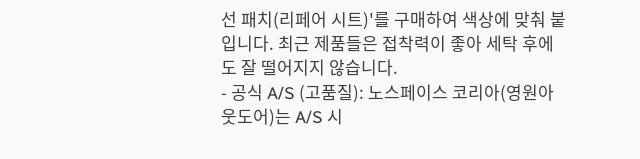선 패치(리페어 시트)'를 구매하여 색상에 맞춰 붙입니다. 최근 제품들은 접착력이 좋아 세탁 후에도 잘 떨어지지 않습니다.
- 공식 A/S (고품질): 노스페이스 코리아(영원아웃도어)는 A/S 시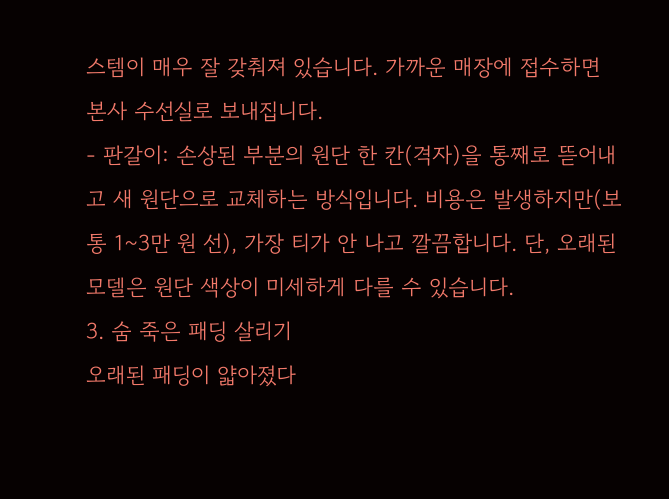스템이 매우 잘 갖춰져 있습니다. 가까운 매장에 접수하면 본사 수선실로 보내집니다.
- 판갈이: 손상된 부분의 원단 한 칸(격자)을 통째로 뜯어내고 새 원단으로 교체하는 방식입니다. 비용은 발생하지만(보통 1~3만 원 선), 가장 티가 안 나고 깔끔합니다. 단, 오래된 모델은 원단 색상이 미세하게 다를 수 있습니다.
3. 숨 죽은 패딩 살리기
오래된 패딩이 얇아졌다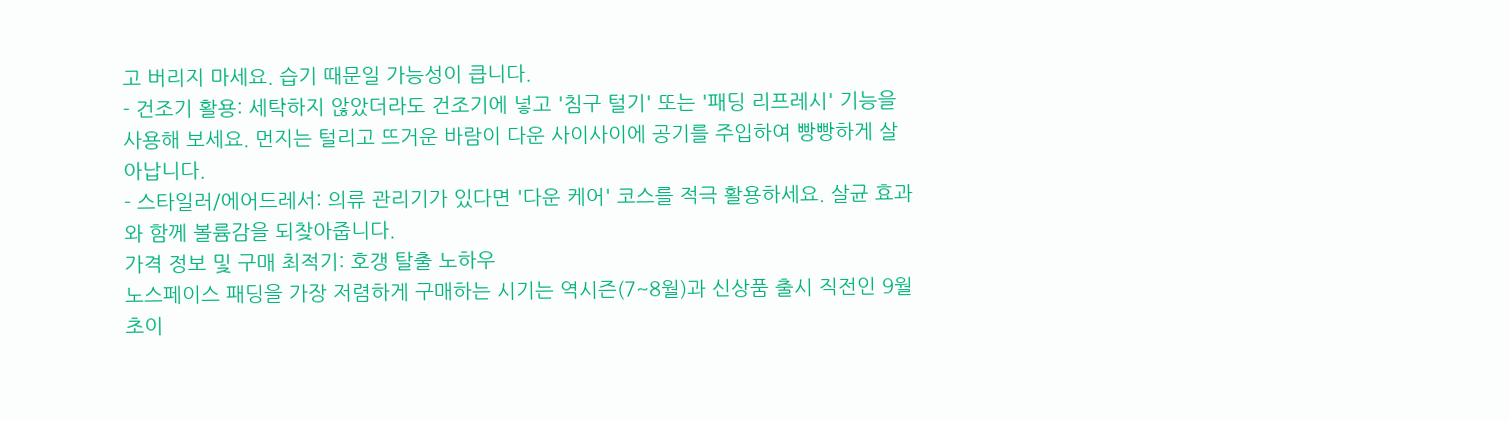고 버리지 마세요. 습기 때문일 가능성이 큽니다.
- 건조기 활용: 세탁하지 않았더라도 건조기에 넣고 '침구 털기' 또는 '패딩 리프레시' 기능을 사용해 보세요. 먼지는 털리고 뜨거운 바람이 다운 사이사이에 공기를 주입하여 빵빵하게 살아납니다.
- 스타일러/에어드레서: 의류 관리기가 있다면 '다운 케어' 코스를 적극 활용하세요. 살균 효과와 함께 볼륨감을 되찾아줍니다.
가격 정보 및 구매 최적기: 호갱 탈출 노하우
노스페이스 패딩을 가장 저렴하게 구매하는 시기는 역시즌(7~8월)과 신상품 출시 직전인 9월 초이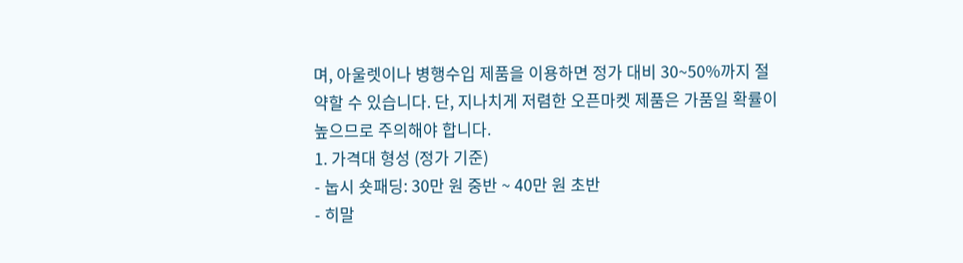며, 아울렛이나 병행수입 제품을 이용하면 정가 대비 30~50%까지 절약할 수 있습니다. 단, 지나치게 저렴한 오픈마켓 제품은 가품일 확률이 높으므로 주의해야 합니다.
1. 가격대 형성 (정가 기준)
- 눕시 숏패딩: 30만 원 중반 ~ 40만 원 초반
- 히말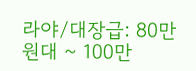라야/대장급: 80만 원대 ~ 100만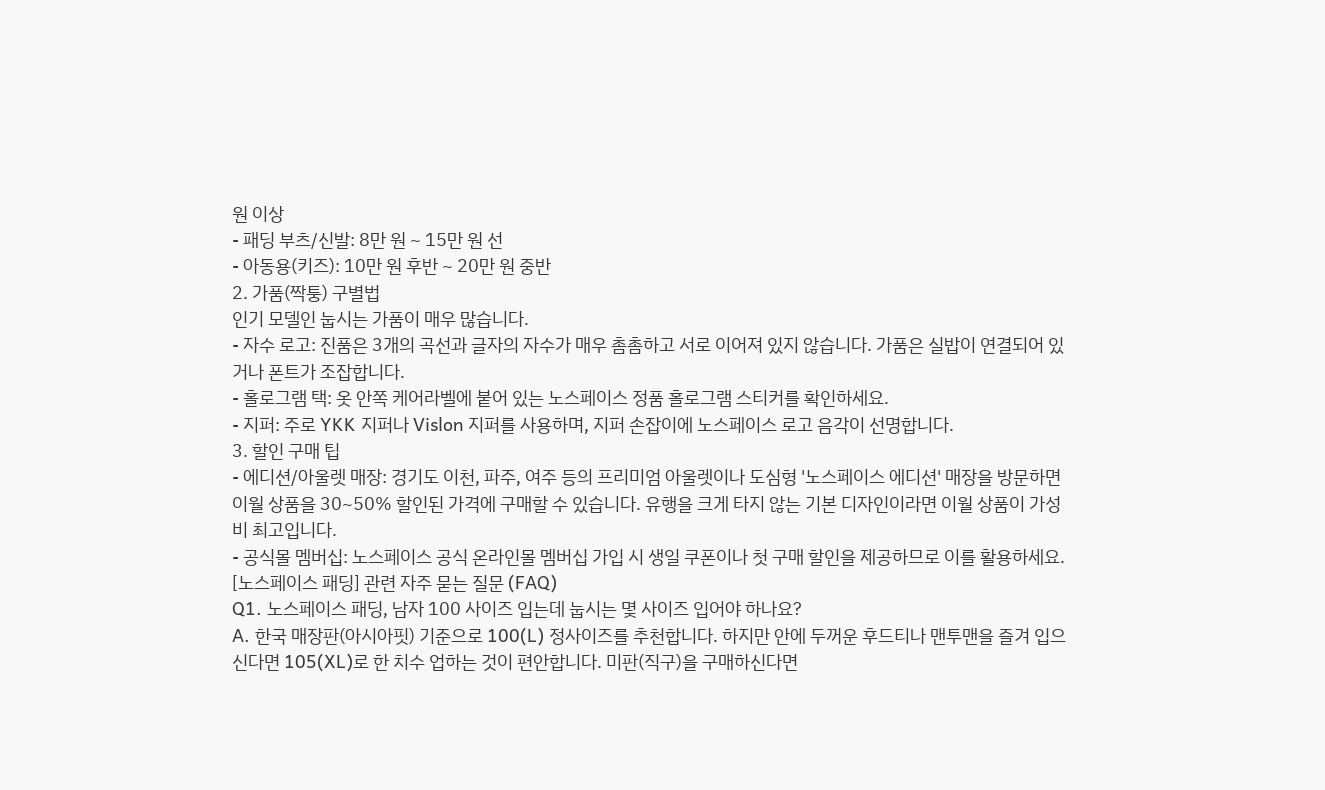원 이상
- 패딩 부츠/신발: 8만 원 ~ 15만 원 선
- 아동용(키즈): 10만 원 후반 ~ 20만 원 중반
2. 가품(짝퉁) 구별법
인기 모델인 눕시는 가품이 매우 많습니다.
- 자수 로고: 진품은 3개의 곡선과 글자의 자수가 매우 촘촘하고 서로 이어져 있지 않습니다. 가품은 실밥이 연결되어 있거나 폰트가 조잡합니다.
- 홀로그램 택: 옷 안쪽 케어라벨에 붙어 있는 노스페이스 정품 홀로그램 스티커를 확인하세요.
- 지퍼: 주로 YKK 지퍼나 Vislon 지퍼를 사용하며, 지퍼 손잡이에 노스페이스 로고 음각이 선명합니다.
3. 할인 구매 팁
- 에디션/아울렛 매장: 경기도 이천, 파주, 여주 등의 프리미엄 아울렛이나 도심형 '노스페이스 에디션' 매장을 방문하면 이월 상품을 30~50% 할인된 가격에 구매할 수 있습니다. 유행을 크게 타지 않는 기본 디자인이라면 이월 상품이 가성비 최고입니다.
- 공식몰 멤버십: 노스페이스 공식 온라인몰 멤버십 가입 시 생일 쿠폰이나 첫 구매 할인을 제공하므로 이를 활용하세요.
[노스페이스 패딩] 관련 자주 묻는 질문 (FAQ)
Q1. 노스페이스 패딩, 남자 100 사이즈 입는데 눕시는 몇 사이즈 입어야 하나요?
A. 한국 매장판(아시아핏) 기준으로 100(L) 정사이즈를 추천합니다. 하지만 안에 두꺼운 후드티나 맨투맨을 즐겨 입으신다면 105(XL)로 한 치수 업하는 것이 편안합니다. 미판(직구)을 구매하신다면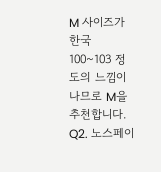M 사이즈가 한국 100~103 정도의 느낌이 나므로 M을 추천합니다.
Q2. 노스페이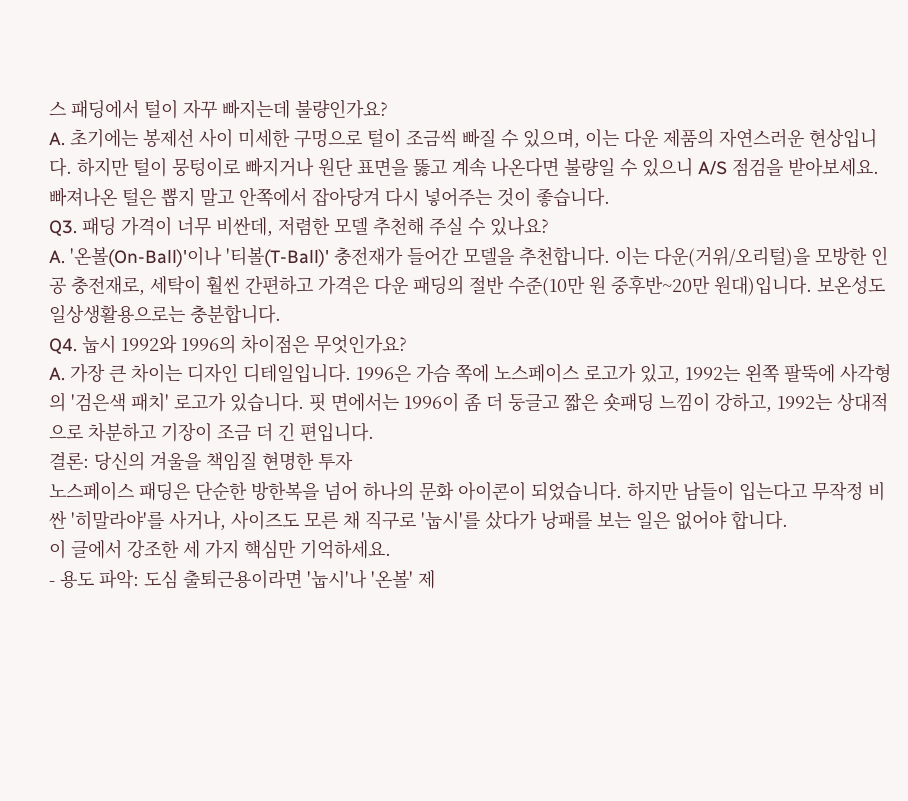스 패딩에서 털이 자꾸 빠지는데 불량인가요?
A. 초기에는 봉제선 사이 미세한 구멍으로 털이 조금씩 빠질 수 있으며, 이는 다운 제품의 자연스러운 현상입니다. 하지만 털이 뭉텅이로 빠지거나 원단 표면을 뚫고 계속 나온다면 불량일 수 있으니 A/S 점검을 받아보세요. 빠져나온 털은 뽑지 말고 안쪽에서 잡아당겨 다시 넣어주는 것이 좋습니다.
Q3. 패딩 가격이 너무 비싼데, 저렴한 모델 추천해 주실 수 있나요?
A. '온볼(On-Ball)'이나 '티볼(T-Ball)' 충전재가 들어간 모델을 추천합니다. 이는 다운(거위/오리털)을 모방한 인공 충전재로, 세탁이 훨씬 간편하고 가격은 다운 패딩의 절반 수준(10만 원 중후반~20만 원대)입니다. 보온성도 일상생활용으로는 충분합니다.
Q4. 눕시 1992와 1996의 차이점은 무엇인가요?
A. 가장 큰 차이는 디자인 디테일입니다. 1996은 가슴 쪽에 노스페이스 로고가 있고, 1992는 왼쪽 팔뚝에 사각형의 '검은색 패치' 로고가 있습니다. 핏 면에서는 1996이 좀 더 둥글고 짧은 숏패딩 느낌이 강하고, 1992는 상대적으로 차분하고 기장이 조금 더 긴 편입니다.
결론: 당신의 겨울을 책임질 현명한 투자
노스페이스 패딩은 단순한 방한복을 넘어 하나의 문화 아이콘이 되었습니다. 하지만 남들이 입는다고 무작정 비싼 '히말라야'를 사거나, 사이즈도 모른 채 직구로 '눕시'를 샀다가 낭패를 보는 일은 없어야 합니다.
이 글에서 강조한 세 가지 핵심만 기억하세요.
- 용도 파악: 도심 출퇴근용이라면 '눕시'나 '온볼' 제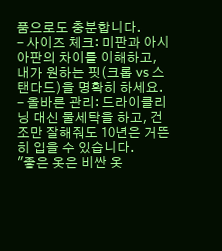품으로도 충분합니다.
- 사이즈 체크: 미판과 아시아판의 차이를 이해하고, 내가 원하는 핏(크롭 vs 스탠다드)을 명확히 하세요.
- 올바른 관리: 드라이클리닝 대신 물세탁을 하고, 건조만 잘해줘도 10년은 거뜬히 입을 수 있습니다.
"좋은 옷은 비싼 옷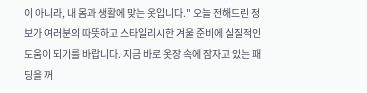이 아니라, 내 몸과 생활에 맞는 옷입니다." 오늘 전해드린 정보가 여러분의 따뜻하고 스타일리시한 겨울 준비에 실질적인 도움이 되기를 바랍니다. 지금 바로 옷장 속에 잠자고 있는 패딩을 꺼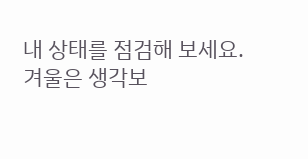내 상태를 점검해 보세요. 겨울은 생각보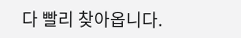다 빨리 찾아옵니다.